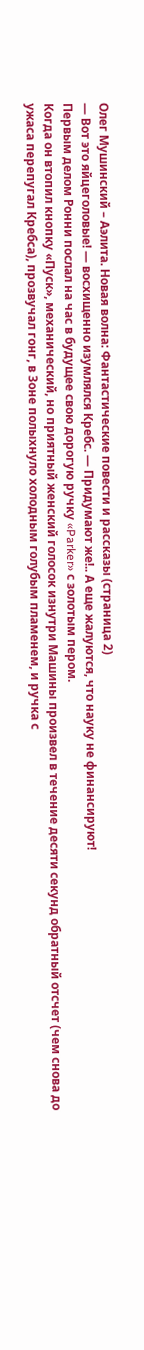Олег Мушинский – Аэлита. Новая волна: Фантастические повести и рассказы (страница 2)
— Вот это яйцеголовые! — восхищенно изумлялся Кребс. — Придумают же!.. А еще жалуются, что науку не финансируют!
Первым делом Ронни послал на час в будущее свою дорогую ручку «Parker» с золотым пером.
Когда он втопил кнопку «Пуск», механический, но приятный женский голосок изнутри Машины произвел в течение десяти секунд обратный отсчет (чем снова до ужаса перепугал Кребса), прозвучал гонг, в Зоне полыхнуло холодным голубым пламенем, и ручка с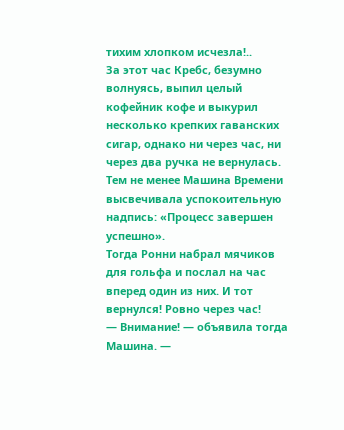тихим хлопком исчезла!..
За этот час Кребс, безумно волнуясь, выпил целый кофейник кофе и выкурил несколько крепких гаванских сигар, однако ни через час, ни через два ручка не вернулась. Тем не менее Машина Времени высвечивала успокоительную надпись: «Процесс завершен успешно».
Тогда Ронни набрал мячиков для гольфа и послал на час вперед один из них. И тот вернулся! Ровно через час!
— Внимание! — объявила тогда Машина. —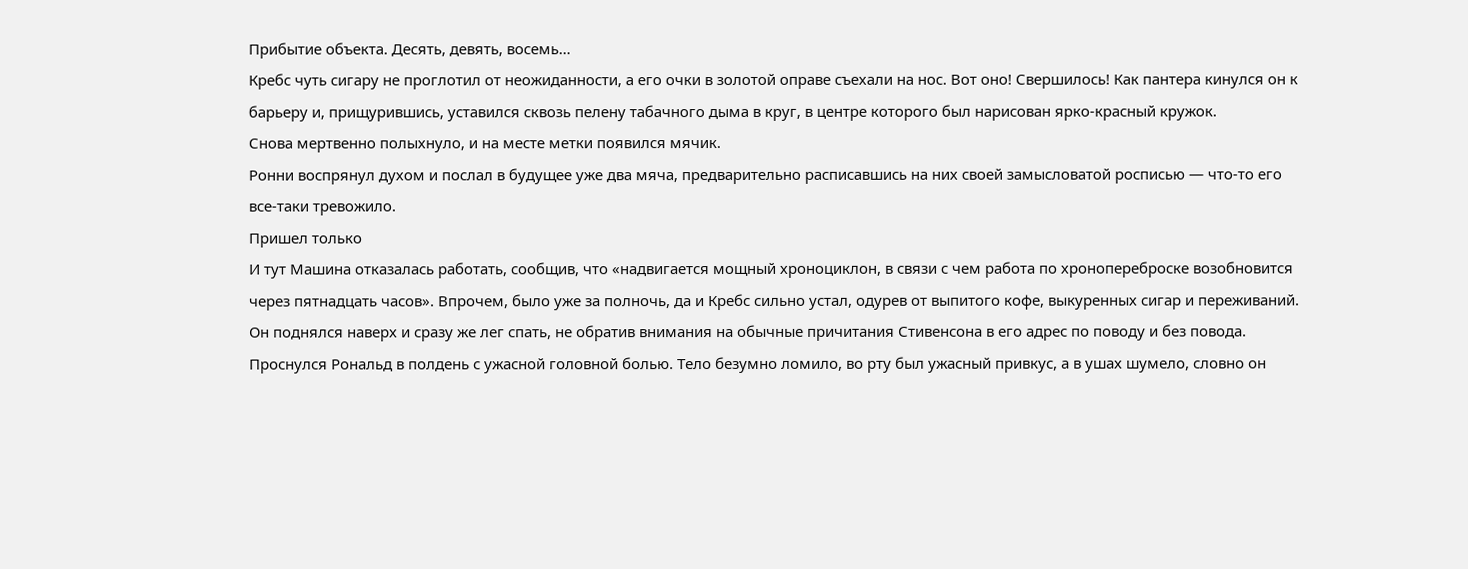Прибытие объекта. Десять, девять, восемь…
Кребс чуть сигару не проглотил от неожиданности, а его очки в золотой оправе съехали на нос. Вот оно! Свершилось! Как пантера кинулся он к барьеру и, прищурившись, уставился сквозь пелену табачного дыма в круг, в центре которого был нарисован ярко-красный кружок.
Снова мертвенно полыхнуло, и на месте метки появился мячик.
Ронни воспрянул духом и послал в будущее уже два мяча, предварительно расписавшись на них своей замысловатой росписью — что-то его все-таки тревожило.
Пришел только
И тут Машина отказалась работать, сообщив, что «надвигается мощный хроноциклон, в связи с чем работа по хронопереброске возобновится через пятнадцать часов». Впрочем, было уже за полночь, да и Кребс сильно устал, одурев от выпитого кофе, выкуренных сигар и переживаний. Он поднялся наверх и сразу же лег спать, не обратив внимания на обычные причитания Стивенсона в его адрес по поводу и без повода.
Проснулся Рональд в полдень с ужасной головной болью. Тело безумно ломило, во рту был ужасный привкус, а в ушах шумело, словно он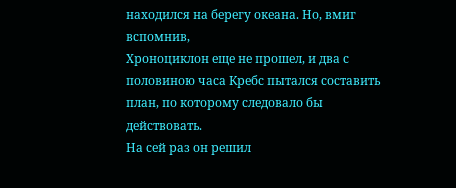находился на берегу океана. Но, вмиг вспомнив,
Хроноциклон еще не прошел, и два с половиною часа Кребс пытался составить план, по которому следовало бы действовать.
На сей раз он решил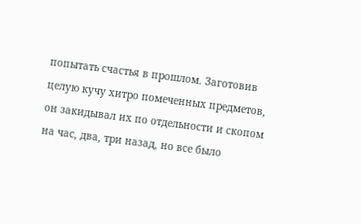попытать счастья в прошлом. Заготовив целую кучу хитро помеченных предметов, он закидывал их по отдельности и скопом на час, два, три назад, но все было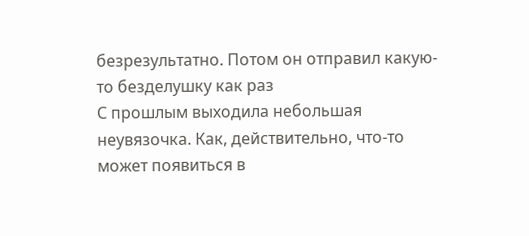безрезультатно. Потом он отправил какую-то безделушку как раз
С прошлым выходила небольшая неувязочка. Как, действительно, что-то может появиться в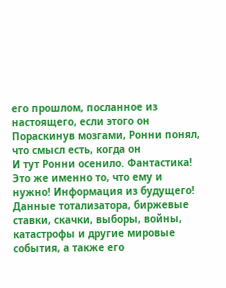его прошлом, посланное из настоящего, если этого он
Пораскинув мозгами, Ронни понял, что смысл есть, когда он
И тут Ронни осенило. Фантастика! Это же именно то, что ему и нужно! Информация из будущего! Данные тотализатора, биржевые ставки, скачки, выборы, войны, катастрофы и другие мировые события, а также его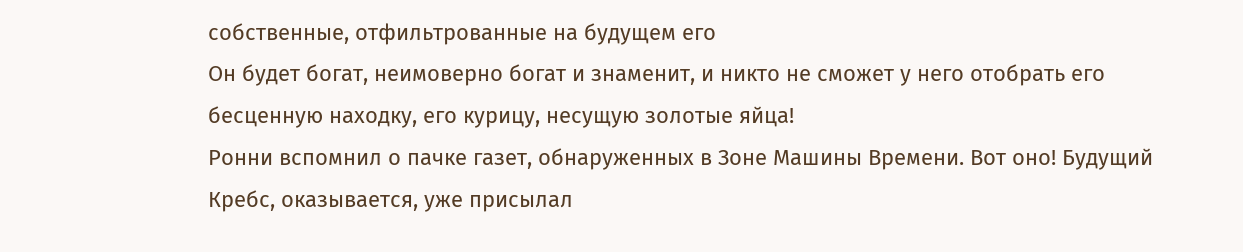собственные, отфильтрованные на будущем его
Он будет богат, неимоверно богат и знаменит, и никто не сможет у него отобрать его бесценную находку, его курицу, несущую золотые яйца!
Ронни вспомнил о пачке газет, обнаруженных в Зоне Машины Времени. Вот оно! Будущий Кребс, оказывается, уже присылал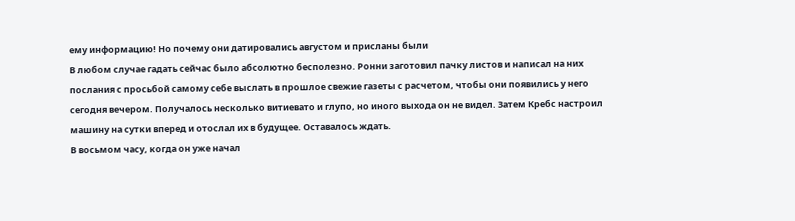ему информацию! Но почему они датировались августом и присланы были
В любом случае гадать сейчас было абсолютно бесполезно. Ронни заготовил пачку листов и написал на них послания с просьбой самому себе выслать в прошлое свежие газеты с расчетом, чтобы они появились у него сегодня вечером. Получалось несколько витиевато и глупо, но иного выхода он не видел. Затем Кребс настроил машину на сутки вперед и отослал их в будущее. Оставалось ждать.
В восьмом часу, когда он уже начал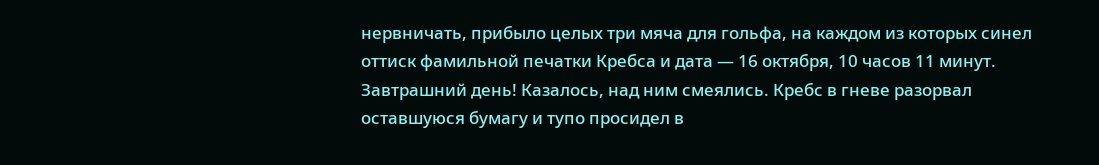нервничать, прибыло целых три мяча для гольфа, на каждом из которых синел оттиск фамильной печатки Кребса и дата — 16 октября, 10 часов 11 минут. Завтрашний день! Казалось, над ним смеялись. Кребс в гневе разорвал оставшуюся бумагу и тупо просидел в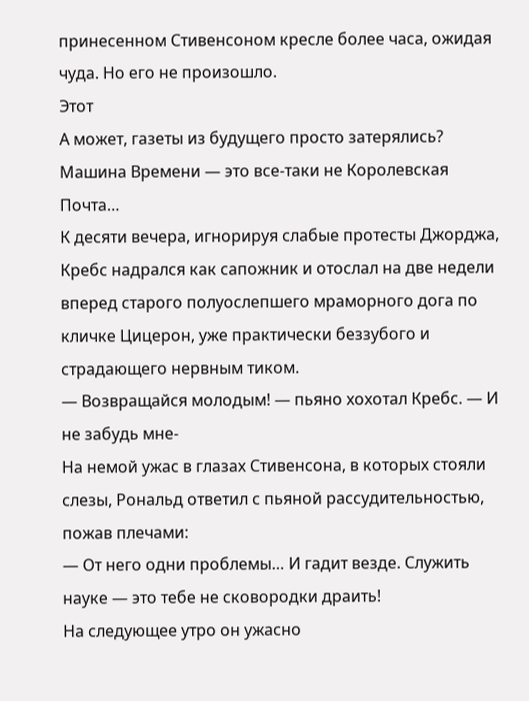принесенном Стивенсоном кресле более часа, ожидая чуда. Но его не произошло.
Этот
А может, газеты из будущего просто затерялись? Машина Времени — это все-таки не Королевская Почта…
К десяти вечера, игнорируя слабые протесты Джорджа, Кребс надрался как сапожник и отослал на две недели вперед старого полуослепшего мраморного дога по кличке Цицерон, уже практически беззубого и страдающего нервным тиком.
— Возвращайся молодым! — пьяно хохотал Кребс. — И не забудь мне-
На немой ужас в глазах Стивенсона, в которых стояли слезы, Рональд ответил с пьяной рассудительностью, пожав плечами:
— От него одни проблемы… И гадит везде. Служить науке — это тебе не сковородки драить!
На следующее утро он ужасно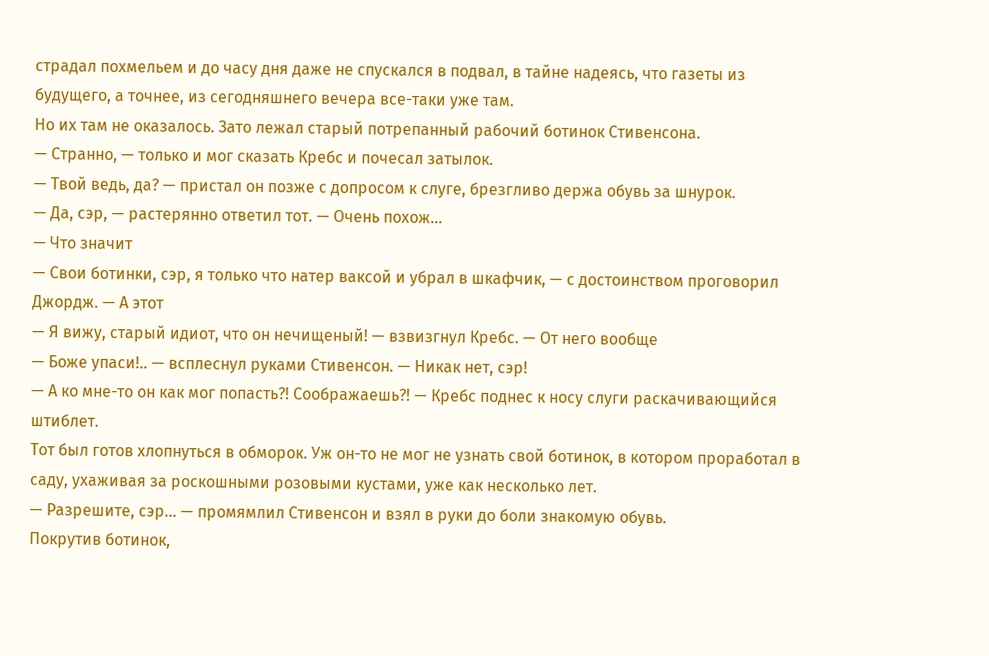страдал похмельем и до часу дня даже не спускался в подвал, в тайне надеясь, что газеты из будущего, а точнее, из сегодняшнего вечера все-таки уже там.
Но их там не оказалось. Зато лежал старый потрепанный рабочий ботинок Стивенсона.
— Странно, — только и мог сказать Кребс и почесал затылок.
— Твой ведь, да? — пристал он позже с допросом к слуге, брезгливо держа обувь за шнурок.
— Да, сэр, — растерянно ответил тот. — Очень похож…
— Что значит
— Свои ботинки, сэр, я только что натер ваксой и убрал в шкафчик, — с достоинством проговорил Джордж. — А этот
— Я вижу, старый идиот, что он нечищеный! — взвизгнул Кребс. — От него вообще
— Боже упаси!.. — всплеснул руками Стивенсон. — Никак нет, сэр!
— А ко мне-то он как мог попасть?! Соображаешь?! — Кребс поднес к носу слуги раскачивающийся штиблет.
Тот был готов хлопнуться в обморок. Уж он-то не мог не узнать свой ботинок, в котором проработал в саду, ухаживая за роскошными розовыми кустами, уже как несколько лет.
— Разрешите, сэр… — промямлил Стивенсон и взял в руки до боли знакомую обувь.
Покрутив ботинок,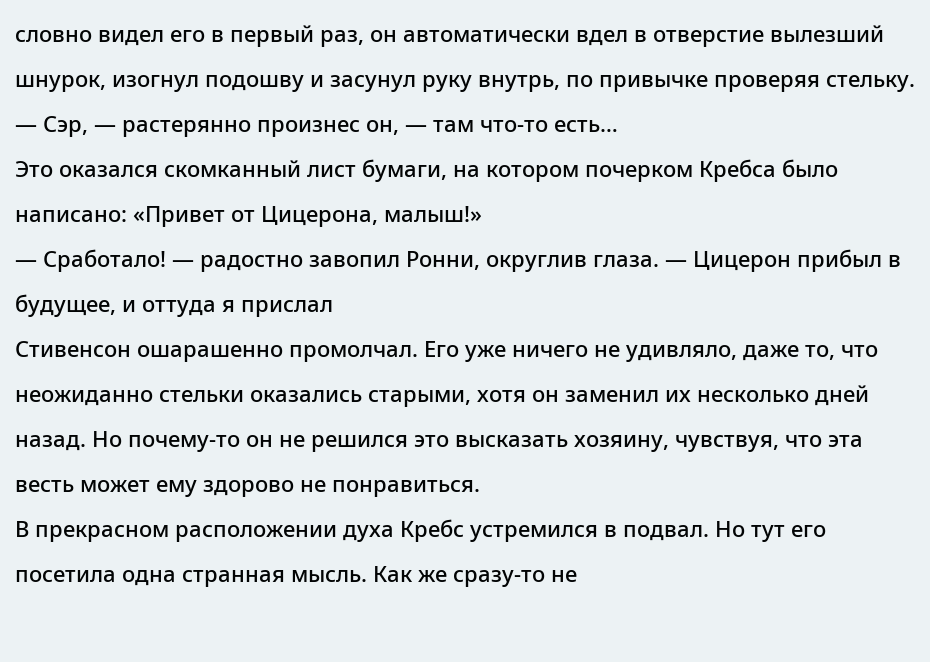словно видел его в первый раз, он автоматически вдел в отверстие вылезший шнурок, изогнул подошву и засунул руку внутрь, по привычке проверяя стельку.
— Сэр, — растерянно произнес он, — там что-то есть…
Это оказался скомканный лист бумаги, на котором почерком Кребса было написано: «Привет от Цицерона, малыш!»
— Сработало! — радостно завопил Ронни, округлив глаза. — Цицерон прибыл в будущее, и оттуда я прислал
Стивенсон ошарашенно промолчал. Его уже ничего не удивляло, даже то, что неожиданно стельки оказались старыми, хотя он заменил их несколько дней назад. Но почему-то он не решился это высказать хозяину, чувствуя, что эта весть может ему здорово не понравиться.
В прекрасном расположении духа Кребс устремился в подвал. Но тут его посетила одна странная мысль. Как же сразу-то не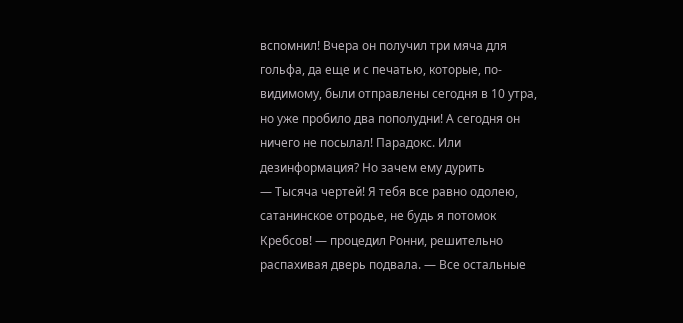вспомнил! Вчера он получил три мяча для гольфа, да еще и с печатью, которые, по-видимому, были отправлены сегодня в 10 утра, но уже пробило два пополудни! А сегодня он ничего не посылал! Парадокс. Или дезинформация? Но зачем ему дурить
— Тысяча чертей! Я тебя все равно одолею, сатанинское отродье, не будь я потомок Кребсов! — процедил Ронни, решительно распахивая дверь подвала. — Все остальные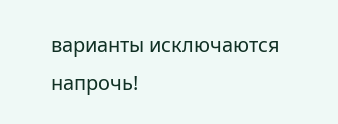варианты исключаются напрочь!